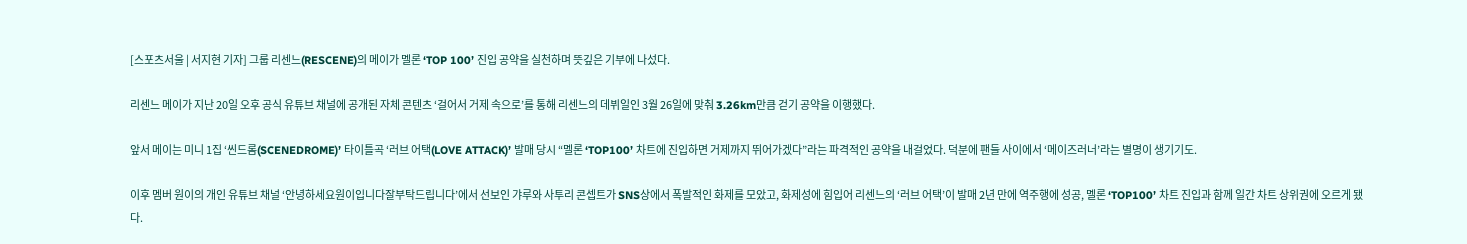[스포츠서울 | 서지현 기자] 그룹 리센느(RESCENE)의 메이가 멜론 ‘TOP 100’ 진입 공약을 실천하며 뜻깊은 기부에 나섰다.

리센느 메이가 지난 20일 오후 공식 유튜브 채널에 공개된 자체 콘텐츠 ‘걸어서 거제 속으로’를 통해 리센느의 데뷔일인 3월 26일에 맞춰 3.26km만큼 걷기 공약을 이행했다.

앞서 메이는 미니 1집 ‘씬드롬(SCENEDROME)’ 타이틀곡 ‘러브 어택(LOVE ATTACK)’ 발매 당시 “멜론 ‘TOP100’ 차트에 진입하면 거제까지 뛰어가겠다”라는 파격적인 공약을 내걸었다. 덕분에 팬들 사이에서 ‘메이즈러너’라는 별명이 생기기도.

이후 멤버 원이의 개인 유튜브 채널 ‘안녕하세요원이입니다잘부탁드립니다’에서 선보인 갸루와 사투리 콘셉트가 SNS상에서 폭발적인 화제를 모았고, 화제성에 힘입어 리센느의 ‘러브 어택’이 발매 2년 만에 역주행에 성공, 멜론 ‘TOP100’ 차트 진입과 함께 일간 차트 상위권에 오르게 됐다.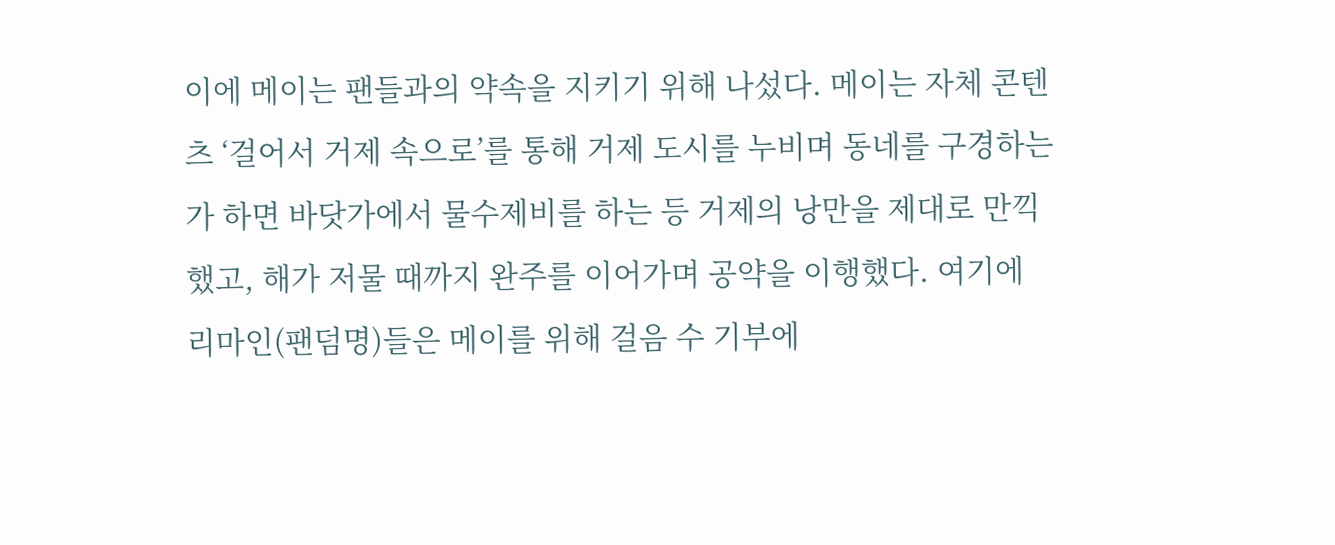이에 메이는 팬들과의 약속을 지키기 위해 나섰다. 메이는 자체 콘텐츠 ‘걸어서 거제 속으로’를 통해 거제 도시를 누비며 동네를 구경하는가 하면 바닷가에서 물수제비를 하는 등 거제의 낭만을 제대로 만끽했고, 해가 저물 때까지 완주를 이어가며 공약을 이행했다. 여기에 리마인(팬덤명)들은 메이를 위해 걸음 수 기부에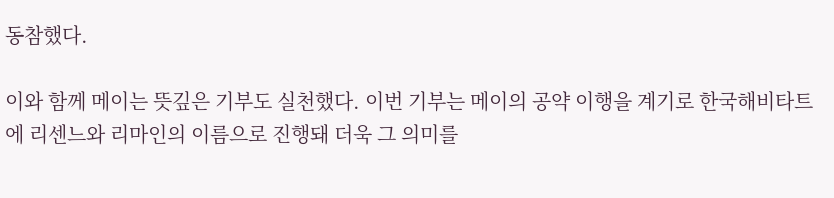동참했다.

이와 함께 메이는 뜻깊은 기부도 실천했다. 이번 기부는 메이의 공약 이행을 계기로 한국해비타트에 리센느와 리마인의 이름으로 진행돼 더욱 그 의미를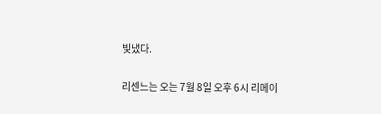빛냈다.

리센느는 오는 7월 8일 오후 6시 리메이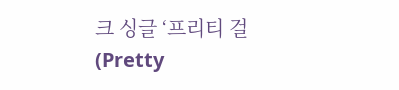크 싱글 ‘프리티 걸(Pretty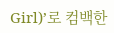Girl)’로 컴백한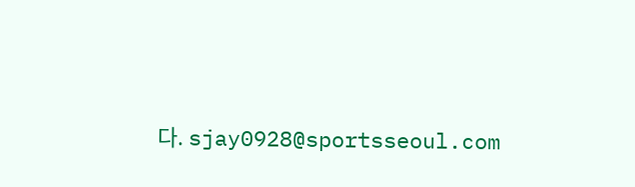다. sjay0928@sportsseoul.com